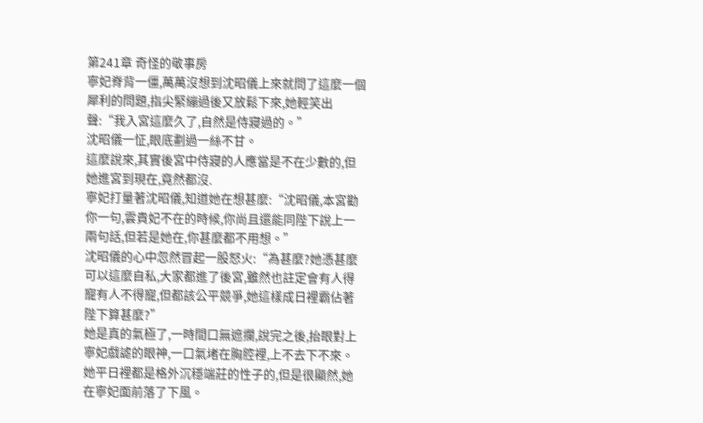第241章 奇怪的敬事房
寧妃脊背一僵,萬萬沒想到沈昭儀上來就問了這麼一個犀利的問題,指尖緊繃過後又放鬆下來,她輕笑出聲:“我入宮這麼久了,自然是侍寢過的。”
沈昭儀一怔,眼底劃過一絲不甘。
這麼說來,其實後宮中侍寢的人應當是不在少數的,但她進宮到現在,竟然都沒.
寧妃打量著沈昭儀,知道她在想甚麼:“沈昭儀,本宮勸你一句,雲貴妃不在的時候,你尚且還能同陛下說上一兩句話,但若是她在,你甚麼都不用想。”
沈昭儀的心中忽然冒起一股怒火:“為甚麼?她憑甚麼可以這麼自私,大家都進了後宮,雖然也註定會有人得寵有人不得寵,但都該公平競爭,她這樣成日裡霸佔著陛下算甚麼?”
她是真的氣極了,一時間口無遮攔,說完之後,抬眼對上寧妃戲謔的眼神,一口氣堵在胸腔裡,上不去下不來。
她平日裡都是格外沉穩端莊的性子的,但是很顯然,她在寧妃面前落了下風。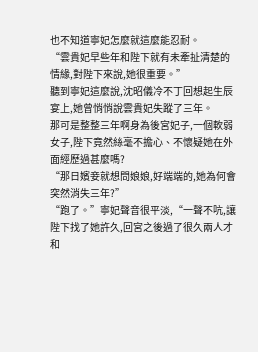也不知道寧妃怎麼就這麼能忍耐。
“雲貴妃早些年和陛下就有未牽扯清楚的情緣,對陛下來說,她很重要。”
聽到寧妃這麼說,沈昭儀冷不丁回想起生辰宴上,她曾悄悄說雲貴妃失蹤了三年。
那可是整整三年啊身為後宮妃子,一個軟弱女子,陛下竟然絲毫不擔心、不懷疑她在外面經歷過甚麼嗎?
“那日嬪妾就想問娘娘,好端端的,她為何會突然消失三年?”
“跑了。”寧妃聲音很平淡,“一聲不吭,讓陛下找了她許久,回宮之後過了很久兩人才和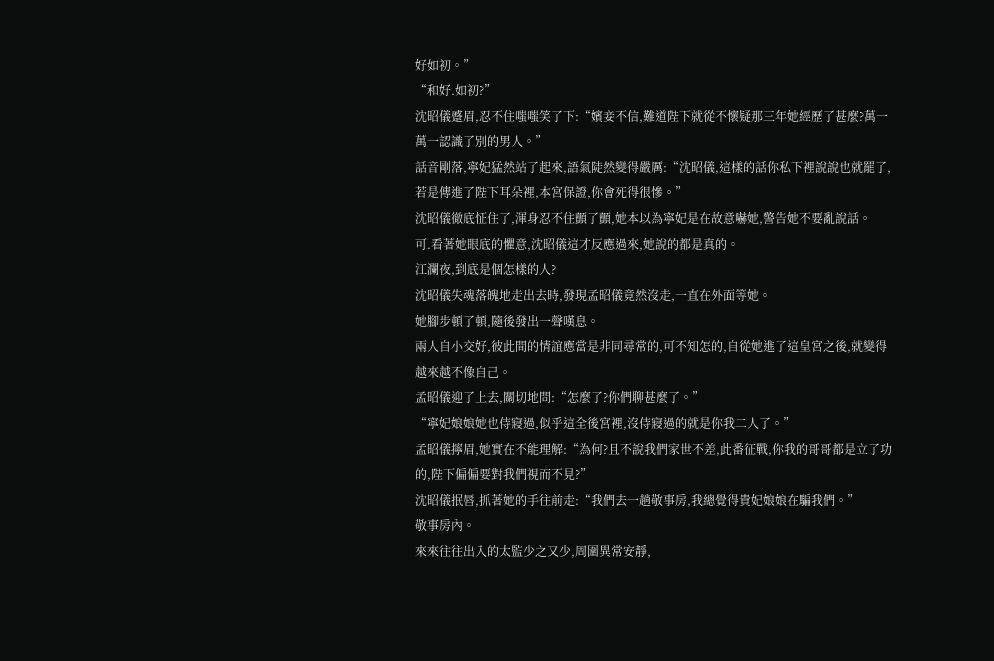好如初。”
“和好.如初?”
沈昭儀蹙眉,忍不住嗤嗤笑了下:“嬪妾不信,難道陛下就從不懷疑那三年她經歷了甚麼?萬一萬一認識了別的男人。”
話音剛落,寧妃猛然站了起來,語氣陡然變得嚴厲:“沈昭儀,這樣的話你私下裡說說也就罷了,若是傳進了陛下耳朵裡,本宮保證,你會死得很慘。”
沈昭儀徹底怔住了,渾身忍不住顫了顫,她本以為寧妃是在故意嚇她,警告她不要亂說話。
可.看著她眼底的懼意,沈昭儀這才反應過來,她說的都是真的。
江瀾夜,到底是個怎樣的人?
沈昭儀失魂落魄地走出去時,發現孟昭儀竟然沒走,一直在外面等她。
她腳步頓了頓,隨後發出一聲嘆息。
兩人自小交好,彼此間的情誼應當是非同尋常的,可不知怎的,自從她進了這皇宮之後,就變得越來越不像自己。
孟昭儀迎了上去,關切地問:“怎麼了?你們聊甚麼了。”
“寧妃娘娘她也侍寢過,似乎這全後宮裡,沒侍寢過的就是你我二人了。”
孟昭儀擰眉,她實在不能理解:“為何?且不說我們家世不差,此番征戰,你我的哥哥都是立了功的,陛下偏偏要對我們視而不見?”
沈昭儀抿唇,抓著她的手往前走:“我們去一趟敬事房,我總覺得貴妃娘娘在騙我們。”
敬事房內。
來來往往出入的太監少之又少,周圍異常安靜,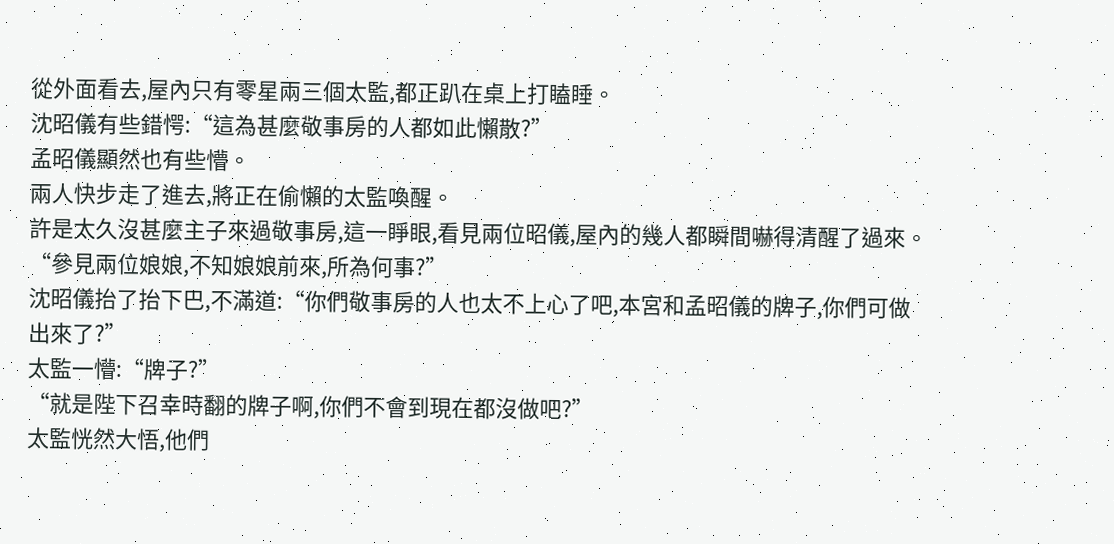從外面看去,屋內只有零星兩三個太監,都正趴在桌上打瞌睡。
沈昭儀有些錯愕:“這為甚麼敬事房的人都如此懶散?”
孟昭儀顯然也有些懵。
兩人快步走了進去,將正在偷懶的太監喚醒。
許是太久沒甚麼主子來過敬事房,這一睜眼,看見兩位昭儀,屋內的幾人都瞬間嚇得清醒了過來。 “參見兩位娘娘,不知娘娘前來,所為何事?”
沈昭儀抬了抬下巴,不滿道:“你們敬事房的人也太不上心了吧,本宮和孟昭儀的牌子,你們可做出來了?”
太監一懵:“牌子?”
“就是陛下召幸時翻的牌子啊,你們不會到現在都沒做吧?”
太監恍然大悟,他們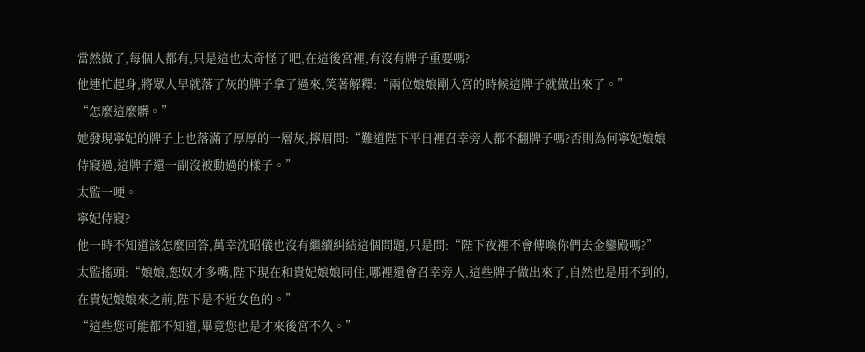當然做了,每個人都有,只是這也太奇怪了吧,在這後宮裡,有沒有牌子重要嗎?
他連忙起身,將眾人早就落了灰的牌子拿了過來,笑著解釋:“兩位娘娘剛入宮的時候這牌子就做出來了。”
“怎麼這麼髒。”
她發現寧妃的牌子上也落滿了厚厚的一層灰,擰眉問:“難道陛下平日裡召幸旁人都不翻牌子嗎?否則為何寧妃娘娘侍寢過,這牌子還一副沒被動過的樣子。”
太監一哽。
寧妃侍寢?
他一時不知道該怎麼回答,萬幸沈昭儀也沒有繼續糾結這個問題,只是問:“陛下夜裡不會傳喚你們去金鑾殿嗎?”
太監搖頭:“娘娘,恕奴才多嘴,陛下現在和貴妃娘娘同住,哪裡還會召幸旁人,這些牌子做出來了,自然也是用不到的,在貴妃娘娘來之前,陛下是不近女色的。”
“這些您可能都不知道,畢竟您也是才來後宮不久。”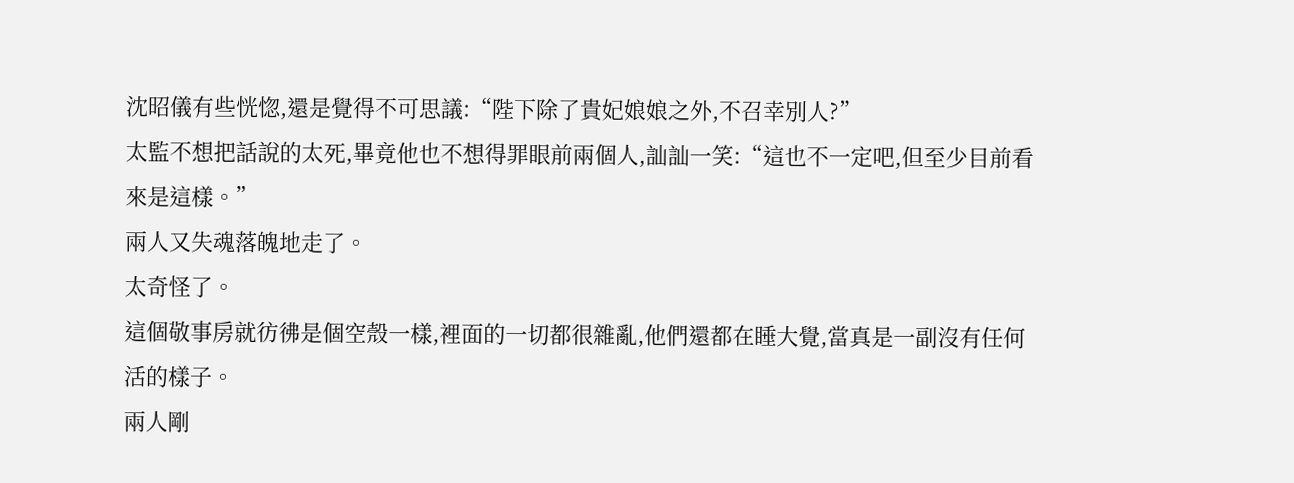沈昭儀有些恍惚,還是覺得不可思議:“陛下除了貴妃娘娘之外,不召幸別人?”
太監不想把話說的太死,畢竟他也不想得罪眼前兩個人,訕訕一笑:“這也不一定吧,但至少目前看來是這樣。”
兩人又失魂落魄地走了。
太奇怪了。
這個敬事房就彷彿是個空殼一樣,裡面的一切都很雜亂,他們還都在睡大覺,當真是一副沒有任何活的樣子。
兩人剛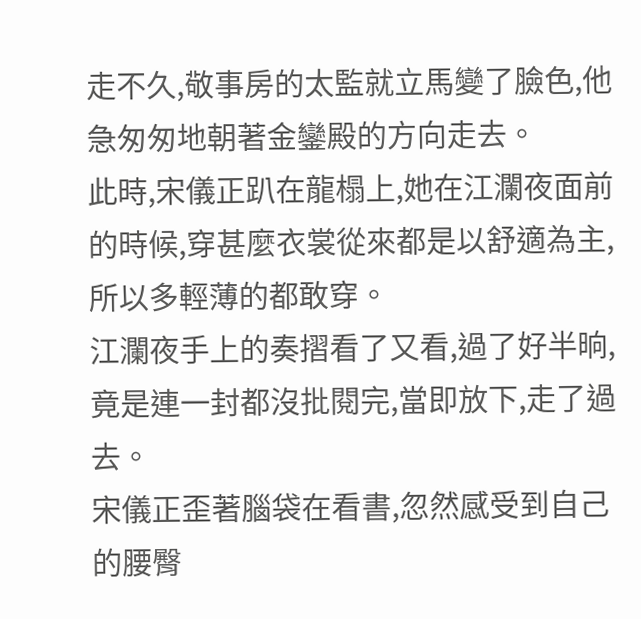走不久,敬事房的太監就立馬變了臉色,他急匆匆地朝著金鑾殿的方向走去。
此時,宋儀正趴在龍榻上,她在江瀾夜面前的時候,穿甚麼衣裳從來都是以舒適為主,所以多輕薄的都敢穿。
江瀾夜手上的奏摺看了又看,過了好半晌,竟是連一封都沒批閱完,當即放下,走了過去。
宋儀正歪著腦袋在看書,忽然感受到自己的腰臀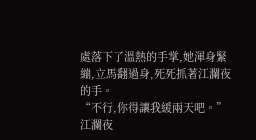處落下了溫熱的手掌,她渾身緊繃,立馬翻過身,死死抓著江瀾夜的手。
“不行,你得讓我緩兩天吧。”
江瀾夜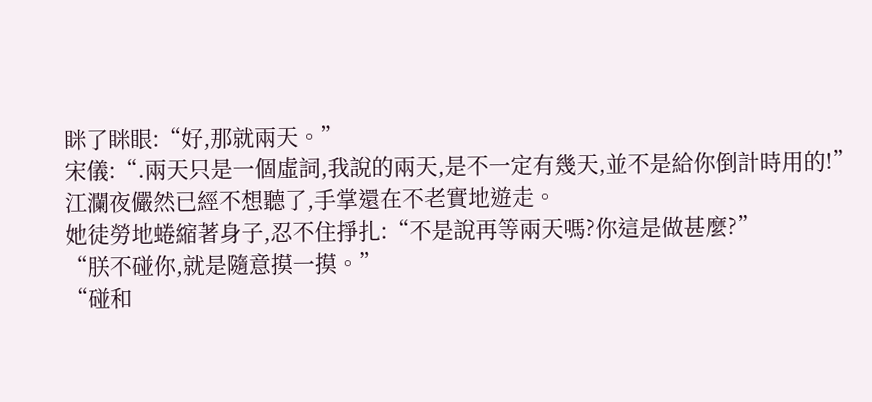眯了眯眼:“好,那就兩天。”
宋儀:“.兩天只是一個虛詞,我說的兩天,是不一定有幾天,並不是給你倒計時用的!”
江瀾夜儼然已經不想聽了,手掌還在不老實地遊走。
她徒勞地蜷縮著身子,忍不住掙扎:“不是說再等兩天嗎?你這是做甚麼?”
“朕不碰你,就是隨意摸一摸。”
“碰和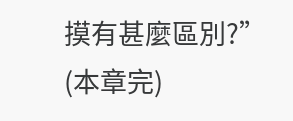摸有甚麼區別?”
(本章完)